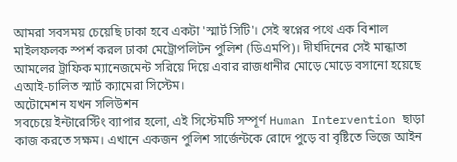আমরা সবসময় চেয়েছি ঢাকা হবে একটা 'স্মার্ট সিটি'। সেই স্বপ্নের পথে এক বিশাল মাইলফলক স্পর্শ করল ঢাকা মেট্রোপলিটন পুলিশ (ডিএমপি)। দীর্ঘদিনের সেই মান্ধাতা আমলের ট্রাফিক ম্যানেজমেন্ট সরিয়ে দিয়ে এবার রাজধানীর মোড়ে মোড়ে বসানো হয়েছে এআই-চালিত স্মার্ট ক্যামেরা সিস্টেম।
অটোমেশন যখন সলিউশন
সবচেয়ে ইন্টারেস্টিং ব্যাপার হলো, এই সিস্টেমটি সম্পূর্ণ Human Intervention ছাড়া কাজ করতে সক্ষম। এখানে একজন পুলিশ সার্জেন্টকে রোদে পুড়ে বা বৃষ্টিতে ভিজে আইন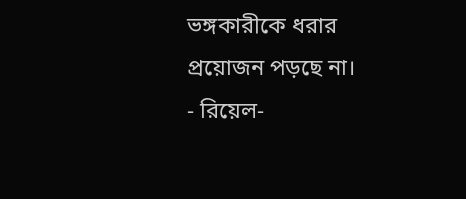ভঙ্গকারীকে ধরার প্রয়োজন পড়ছে না।
- রিয়েল-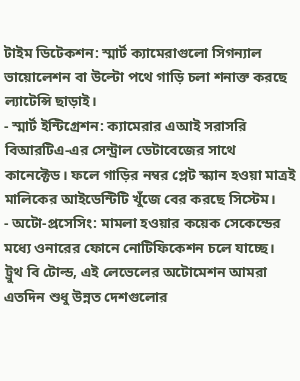টাইম ডিটেকশন: স্মার্ট ক্যামেরাগুলো সিগন্যাল ভায়োলেশন বা উল্টো পথে গাড়ি চলা শনাক্ত করছে ল্যাটেন্সি ছাড়াই।
- স্মার্ট ইন্টিগ্রেশন: ক্যামেরার এআই সরাসরি বিআরটিএ-এর সেন্ট্রাল ডেটাবেজের সাথে কানেক্টেড। ফলে গাড়ির নম্বর প্লেট স্ক্যান হওয়া মাত্রই মালিকের আইডেন্টিটি খুঁজে বের করছে সিস্টেম।
- অটো-প্রসেসিং: মামলা হওয়ার কয়েক সেকেন্ডের মধ্যে ওনারের ফোনে নোটিফিকেশন চলে যাচ্ছে। ট্রুথ বি টোল্ড, এই লেভেলের অটোমেশন আমরা এতদিন শুধু উন্নত দেশগুলোর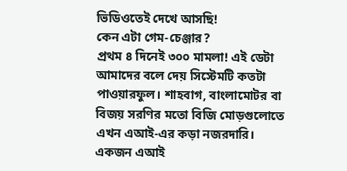ভিডিওতেই দেখে আসছি!
কেন এটা গেম-চেঞ্জার?
প্রথম ৪ দিনেই ৩০০ মামলা! এই ডেটা আমাদের বলে দেয় সিস্টেমটি কতটা পাওয়ারফুল। শাহবাগ, বাংলামোটর বা বিজয় সরণির মতো বিজি মোড়গুলোতে এখন এআই-এর কড়া নজরদারি। একজন এআই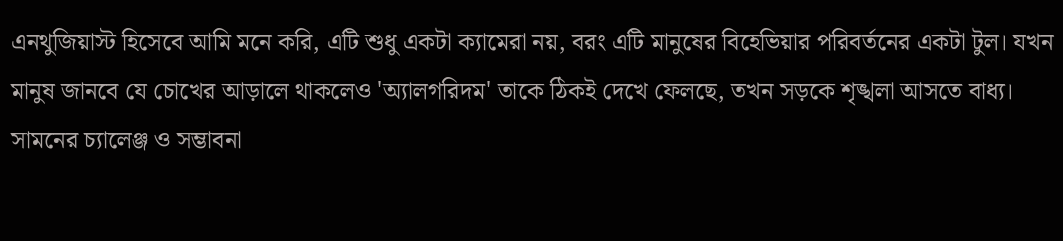এনথুজিয়াস্ট হিসেবে আমি মনে করি, এটি শুধু একটা ক্যামেরা নয়, বরং এটি মানুষের বিহেভিয়ার পরিবর্তনের একটা টুল। যখন মানুষ জানবে যে চোখের আড়ালে থাকলেও 'অ্যালগরিদম' তাকে ঠিকই দেখে ফেলছে, তখন সড়কে শৃঙ্খলা আসতে বাধ্য।
সামনের চ্যালেঞ্জ ও সম্ভাবনা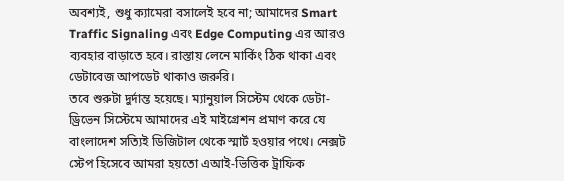অবশ্যই, শুধু ক্যামেরা বসালেই হবে না; আমাদের Smart Traffic Signaling এবং Edge Computing এর আরও ব্যবহার বাড়াতে হবে। রাস্তায় লেনে মার্কিং ঠিক থাকা এবং ডেটাবেজ আপডেট থাকাও জরুরি।
তবে শুরুটা দুর্দান্ত হয়েছে। ম্যানুয়াল সিস্টেম থেকে ডেটা-ড্রিভেন সিস্টেমে আমাদের এই মাইগ্রেশন প্রমাণ করে যে বাংলাদেশ সত্যিই ডিজিটাল থেকে স্মার্ট হওয়ার পথে। নেক্সট স্টেপ হিসেবে আমরা হয়তো এআই-ভিত্তিক ট্রাফিক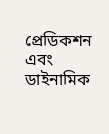প্রেডিকশন এবং ডাইনামিক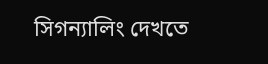সিগন্যালিং দেখতে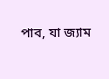পাব, যা জ্যাম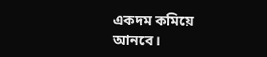একদম কমিয়ে আনবে।